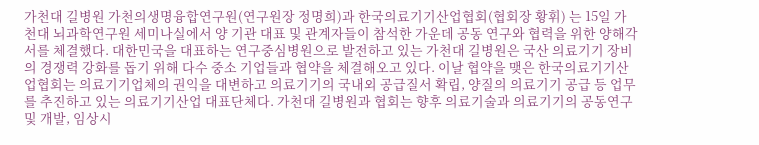가천대 길병원 가천의생명융합연구원(연구원장 정명희)과 한국의료기기산업협회(협회장 황휘) 는 15일 가천대 뇌과학연구원 세미나실에서 양 기관 대표 및 관계자들이 참석한 가운데 공동 연구와 협력을 위한 양해각서를 체결했다. 대한민국을 대표하는 연구중심병원으로 발전하고 있는 가천대 길병원은 국산 의료기기 장비의 경쟁력 강화를 돕기 위해 다수 중소 기업들과 협약을 체결해오고 있다. 이날 협약을 맺은 한국의료기기산업협회는 의료기기업체의 권익을 대변하고 의료기기의 국내외 공급질서 확립, 양질의 의료기기 공급 등 업무를 추진하고 있는 의료기기산업 대표단체다. 가천대 길병원과 협회는 향후 의료기술과 의료기기의 공동연구 및 개발, 임상시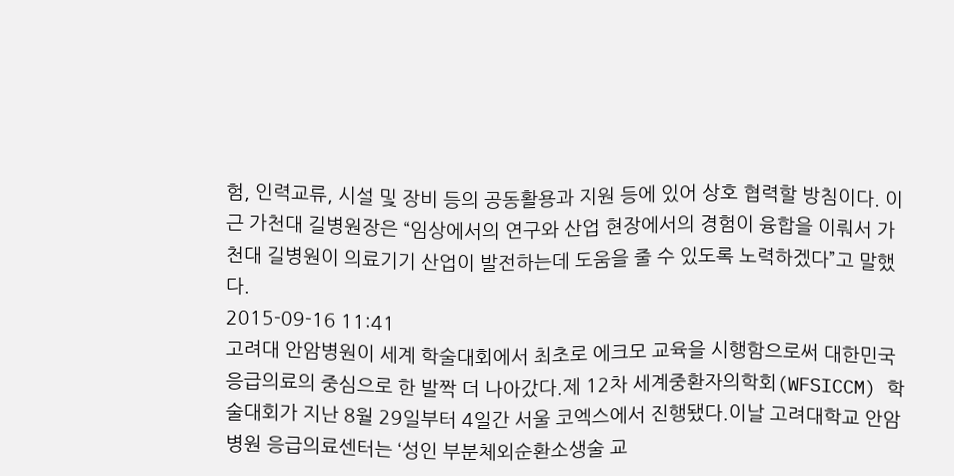험, 인력교류, 시설 및 장비 등의 공동활용과 지원 등에 있어 상호 협력할 방침이다. 이근 가천대 길병원장은 “임상에서의 연구와 산업 현장에서의 경험이 융합을 이뤄서 가천대 길병원이 의료기기 산업이 발전하는데 도움을 줄 수 있도록 노력하겠다”고 말했다.
2015-09-16 11:41
고려대 안암병원이 세계 학술대회에서 최초로 에크모 교육을 시행함으로써 대한민국 응급의료의 중심으로 한 발짝 더 나아갔다.제 12차 세계중환자의학회(WFSICCM) 학술대회가 지난 8월 29일부터 4일간 서울 코엑스에서 진행됐다.이날 고려대학교 안암병원 응급의료센터는 ‘성인 부분체외순환소생술 교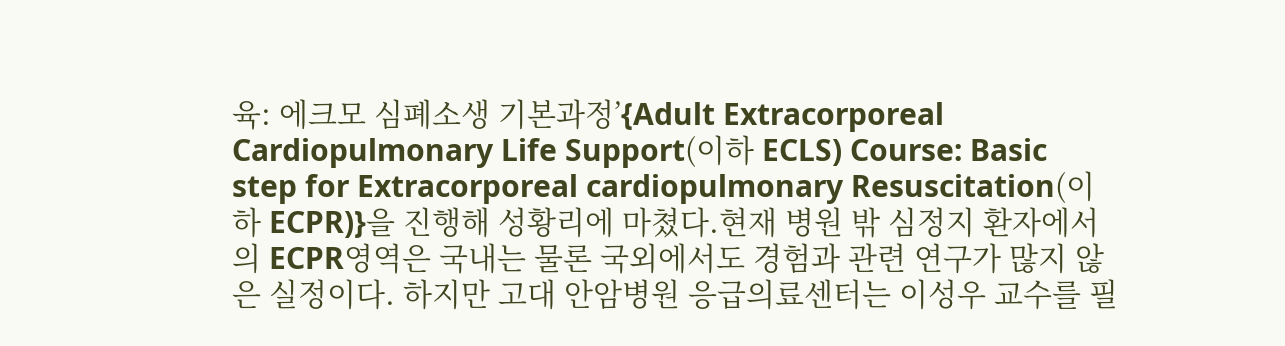육: 에크모 심폐소생 기본과정’{Adult Extracorporeal Cardiopulmonary Life Support(이하 ECLS) Course: Basic step for Extracorporeal cardiopulmonary Resuscitation(이하 ECPR)}을 진행해 성황리에 마쳤다.현재 병원 밖 심정지 환자에서의 ECPR영역은 국내는 물론 국외에서도 경험과 관련 연구가 많지 않은 실정이다. 하지만 고대 안암병원 응급의료센터는 이성우 교수를 필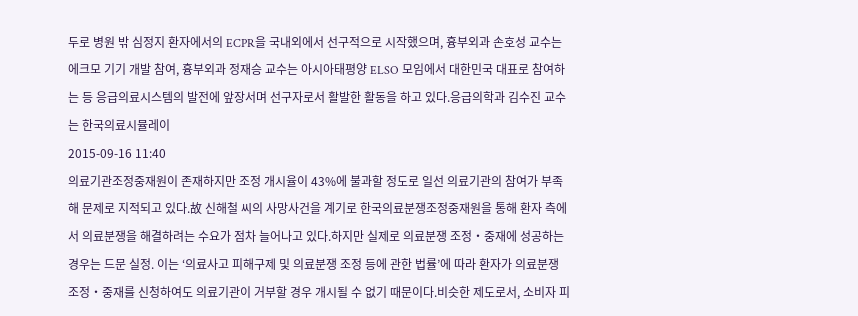두로 병원 밖 심정지 환자에서의 ECPR을 국내외에서 선구적으로 시작했으며, 흉부외과 손호성 교수는 에크모 기기 개발 참여, 흉부외과 정재승 교수는 아시아태평양 ELSO 모임에서 대한민국 대표로 참여하는 등 응급의료시스템의 발전에 앞장서며 선구자로서 활발한 활동을 하고 있다.응급의학과 김수진 교수는 한국의료시뮬레이
2015-09-16 11:40
의료기관조정중재원이 존재하지만 조정 개시율이 43%에 불과할 정도로 일선 의료기관의 참여가 부족해 문제로 지적되고 있다.故 신해철 씨의 사망사건을 계기로 한국의료분쟁조정중재원을 통해 환자 측에서 의료분쟁을 해결하려는 수요가 점차 늘어나고 있다.하지만 실제로 의료분쟁 조정‧중재에 성공하는 경우는 드문 실정. 이는 ‘의료사고 피해구제 및 의료분쟁 조정 등에 관한 법률’에 따라 환자가 의료분쟁 조정‧중재를 신청하여도 의료기관이 거부할 경우 개시될 수 없기 때문이다.비슷한 제도로서, 소비자 피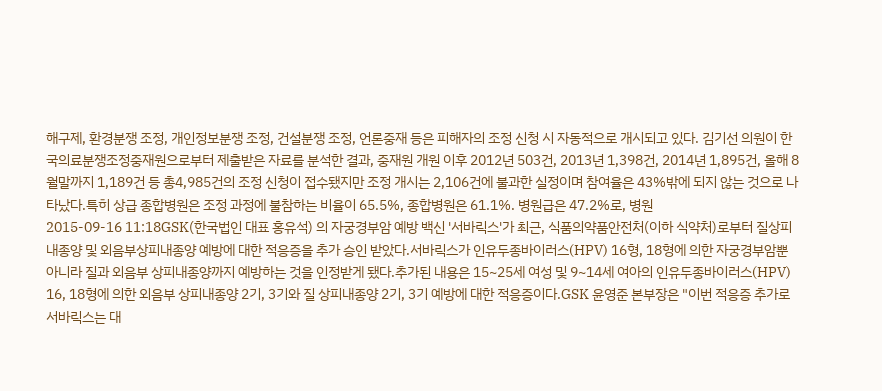해구제, 환경분쟁 조정, 개인정보분쟁 조정, 건설분쟁 조정, 언론중재 등은 피해자의 조정 신청 시 자동적으로 개시되고 있다. 김기선 의원이 한국의료분쟁조정중재원으로부터 제출받은 자료를 분석한 결과, 중재원 개원 이후 2012년 503건, 2013년 1,398건, 2014년 1,895건, 올해 8월말까지 1,189건 등 총4,985건의 조정 신청이 접수됐지만 조정 개시는 2,106건에 불과한 실정이며 참여율은 43%밖에 되지 않는 것으로 나타났다.특히 상급 종합병원은 조정 과정에 불참하는 비율이 65.5%, 종합병원은 61.1%. 병원급은 47.2%로, 병원
2015-09-16 11:18GSK(한국법인 대표 홍유석) 의 자궁경부암 예방 백신 '서바릭스'가 최근, 식품의약품안전처(이하 식약처)로부터 질상피내종양 및 외음부상피내종양 예방에 대한 적응증을 추가 승인 받았다.서바릭스가 인유두종바이러스(HPV) 16형, 18형에 의한 자궁경부암뿐 아니라 질과 외음부 상피내종양까지 예방하는 것을 인정받게 됐다.추가된 내용은 15~25세 여성 및 9~14세 여아의 인유두종바이러스(HPV) 16, 18형에 의한 외음부 상피내종양 2기, 3기와 질 상피내종양 2기, 3기 예방에 대한 적응증이다.GSK 윤영준 본부장은 "이번 적응증 추가로 서바릭스는 대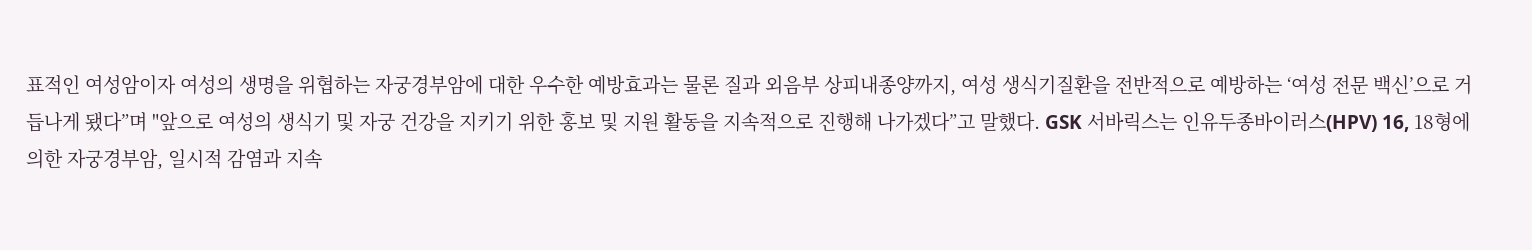표적인 여성암이자 여성의 생명을 위협하는 자궁경부암에 대한 우수한 예방효과는 물론 질과 외음부 상피내종양까지, 여성 생식기질환을 전반적으로 예방하는 ‘여성 전문 백신’으로 거듭나게 됐다”며 "앞으로 여성의 생식기 및 자궁 건강을 지키기 위한 홍보 및 지원 활동을 지속적으로 진행해 나가겠다”고 말했다. GSK 서바릭스는 인유두종바이러스(HPV) 16, 18형에 의한 자궁경부암, 일시적 감염과 지속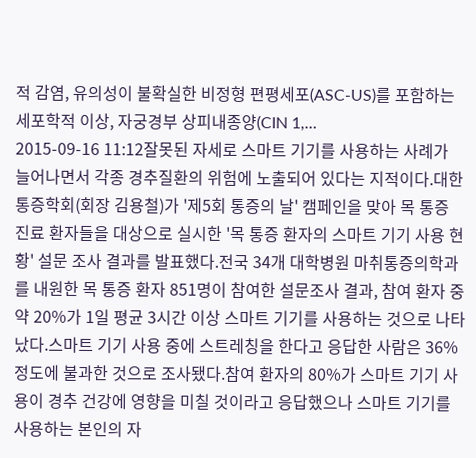적 감염, 유의성이 불확실한 비정형 편평세포(ASC-US)를 포함하는 세포학적 이상, 자궁경부 상피내종양(CIN 1,…
2015-09-16 11:12잘못된 자세로 스마트 기기를 사용하는 사례가 늘어나면서 각종 경추질환의 위험에 노출되어 있다는 지적이다.대한통증학회(회장 김용철)가 '제5회 통증의 날' 캠페인을 맞아 목 통증 진료 환자들을 대상으로 실시한 '목 통증 환자의 스마트 기기 사용 현황' 설문 조사 결과를 발표했다.전국 34개 대학병원 마취통증의학과를 내원한 목 통증 환자 851명이 참여한 설문조사 결과, 참여 환자 중 약 20%가 1일 평균 3시간 이상 스마트 기기를 사용하는 것으로 나타났다.스마트 기기 사용 중에 스트레칭을 한다고 응답한 사람은 36% 정도에 불과한 것으로 조사됐다.참여 환자의 80%가 스마트 기기 사용이 경추 건강에 영향을 미칠 것이라고 응답했으나 스마트 기기를 사용하는 본인의 자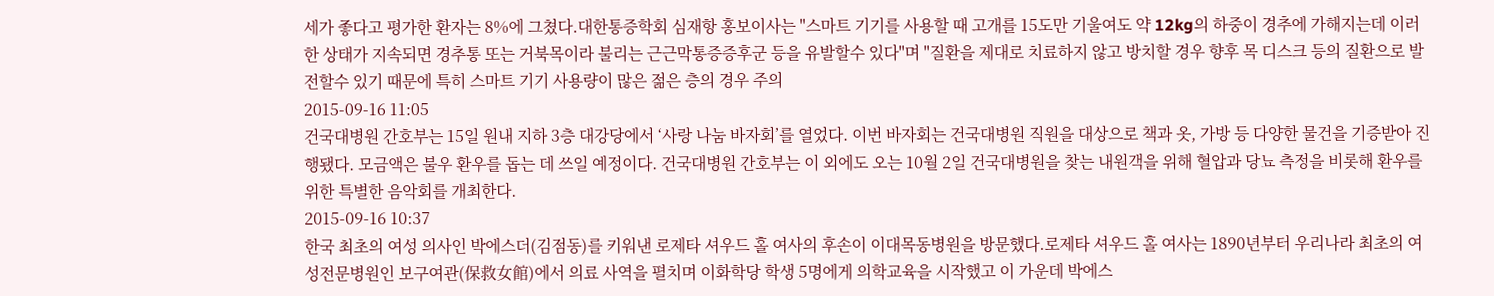세가 좋다고 평가한 환자는 8%에 그쳤다.대한통증학회 심재항 홍보이사는 "스마트 기기를 사용할 때 고개를 15도만 기울여도 약 12kg의 하중이 경추에 가해지는데 이러한 상태가 지속되면 경추통 또는 거북목이라 불리는 근근막통증증후군 등을 유발할수 있다"며 "질환을 제대로 치료하지 않고 방치할 경우 향후 목 디스크 등의 질환으로 발전할수 있기 때문에 특히 스마트 기기 사용량이 많은 젊은 층의 경우 주의
2015-09-16 11:05
건국대병원 간호부는 15일 원내 지하 3층 대강당에서 ‘사랑 나눔 바자회’를 열었다. 이번 바자회는 건국대병원 직원을 대상으로 책과 옷, 가방 등 다양한 물건을 기증받아 진행됐다. 모금액은 불우 환우를 돕는 데 쓰일 예정이다. 건국대병원 간호부는 이 외에도 오는 10월 2일 건국대병원을 찾는 내원객을 위해 혈압과 당뇨 측정을 비롯해 환우를 위한 특별한 음악회를 개최한다.
2015-09-16 10:37
한국 최초의 여성 의사인 박에스더(김점동)를 키워낸 로제타 셔우드 홀 여사의 후손이 이대목동병원을 방문했다.로제타 셔우드 홀 여사는 1890년부터 우리나라 최초의 여성전문병원인 보구여관(保救女館)에서 의료 사역을 펼치며 이화학당 학생 5명에게 의학교육을 시작했고 이 가운데 박에스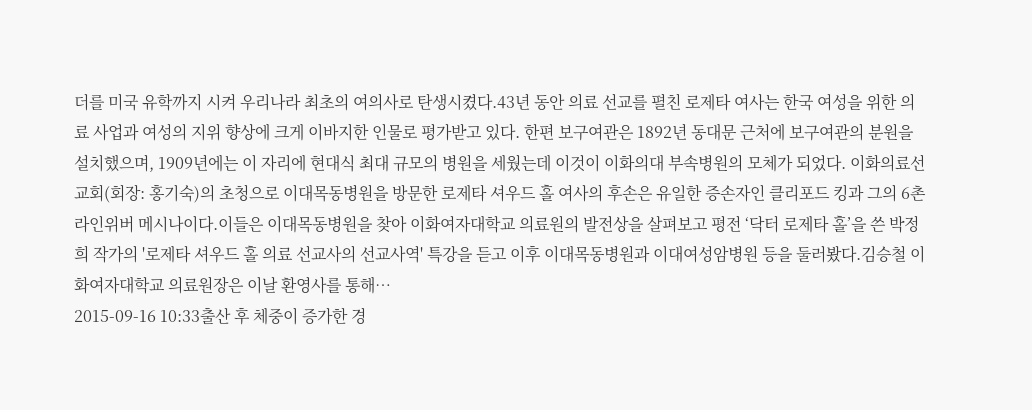더를 미국 유학까지 시켜 우리나라 최초의 여의사로 탄생시켰다.43년 동안 의료 선교를 펼친 로제타 여사는 한국 여성을 위한 의료 사업과 여성의 지위 향상에 크게 이바지한 인물로 평가받고 있다. 한편 보구여관은 1892년 동대문 근처에 보구여관의 분원을 설치했으며, 1909년에는 이 자리에 현대식 최대 규모의 병원을 세웠는데 이것이 이화의대 부속병원의 모체가 되었다. 이화의료선교회(회장: 홍기숙)의 초청으로 이대목동병원을 방문한 로제타 셔우드 홀 여사의 후손은 유일한 증손자인 클리포드 킹과 그의 6촌 라인위버 메시나이다.이들은 이대목동병원을 찾아 이화여자대학교 의료원의 발전상을 살펴보고 평전 ‘닥터 로제타 홀’을 쓴 박정희 작가의 '로제타 셔우드 홀 의료 선교사의 선교사역' 특강을 듣고 이후 이대목동병원과 이대여성암병원 등을 둘러봤다.김승철 이화여자대학교 의료원장은 이날 환영사를 통해…
2015-09-16 10:33출산 후 체중이 증가한 경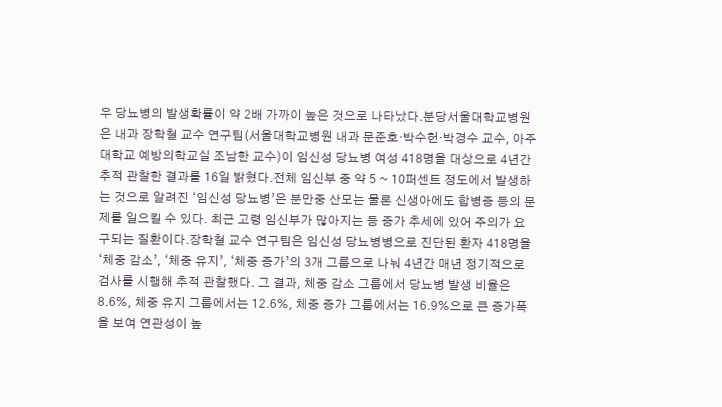우 당뇨병의 발생확률이 약 2배 가까이 높은 것으로 나타났다.분당서울대학교병원은 내과 장학철 교수 연구팀(서울대학교병원 내과 문준호·박수헌·박경수 교수, 아주대학교 예방의학교실 조남한 교수)이 임신성 당뇨병 여성 418명을 대상으로 4년간 추적 관찰한 결과를 16일 밝혔다.전체 임신부 중 약 5 ~ 10퍼센트 정도에서 발생하는 것으로 알려진 ‘임신성 당뇨병’은 분만중 산모는 물론 신생아에도 합병증 등의 문제를 일으킬 수 있다. 최근 고령 임신부가 많아지는 등 증가 추세에 있어 주의가 요구되는 질환이다.장학철 교수 연구팀은 임신성 당뇨병병으로 진단된 환자 418명을 ‘체중 감소’, ‘체중 유지’, ‘체중 증가’의 3개 그룹으로 나눠 4년간 매년 정기적으로 검사를 시행해 추적 관찰했다. 그 결과, 체중 감소 그룹에서 당뇨병 발생 비율은 8.6%, 체중 유지 그룹에서는 12.6%, 체중 증가 그룹에서는 16.9%으로 큰 증가폭을 보여 연관성이 높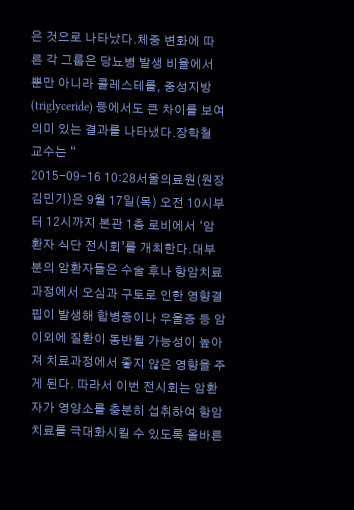은 것으로 나타났다.체중 변화에 따른 각 그룹은 당뇨병 발생 비율에서 뿐만 아니라 콜레스테롤, 중성지방(triglyceride) 등에서도 큰 차이를 보여 의미 있는 결과를 나타냈다.장학철 교수는 “
2015-09-16 10:28서울의료원(원장 김민기)은 9월 17일(목) 오전 10시부터 12시까지 본관 1층 로비에서 ‘암환자 식단 전시회’를 개최한다.대부분의 암환자들은 수술 후나 항암치료 과정에서 오심과 구토로 인한 영향결핍이 발생해 합병증이나 우울증 등 암 이외에 질환이 동반될 가능성이 높아져 치료과정에서 좋지 않은 영향을 주게 된다. 따라서 이번 전시회는 암환자가 영양소를 충분히 섭취하여 항암치료를 극대화시킬 수 있도록 올바른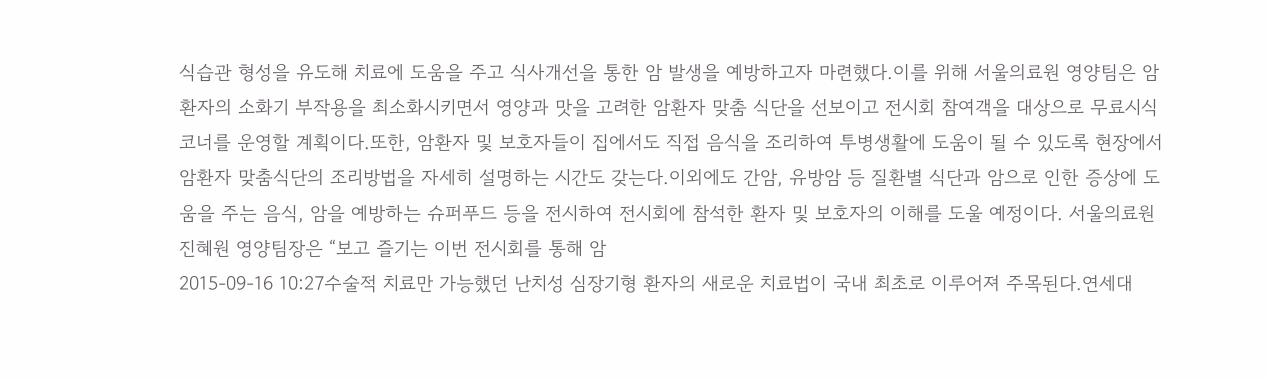식습관 형성을 유도해 치료에 도움을 주고 식사개선을 통한 암 발생을 예방하고자 마련했다.이를 위해 서울의료원 영양팀은 암환자의 소화기 부작용을 최소화시키면서 영양과 맛을 고려한 암환자 맞춤 식단을 선보이고 전시회 참여객을 대상으로 무료시식 코너를 운영할 계획이다.또한, 암환자 및 보호자들이 집에서도 직접 음식을 조리하여 투병생활에 도움이 될 수 있도록 현장에서 암환자 맞춤식단의 조리방법을 자세히 설명하는 시간도 갖는다.이외에도 간암, 유방암 등 질환별 식단과 암으로 인한 증상에 도움을 주는 음식, 암을 예방하는 슈퍼푸드 등을 전시하여 전시회에 참석한 환자 및 보호자의 이해를 도울 예정이다. 서울의료원 진혜원 영양팀장은 “보고 즐기는 이번 전시회를 통해 암
2015-09-16 10:27수술적 치료만 가능했던 난치성 심장기형 환자의 새로운 치료법이 국내 최초로 이루어져 주목된다.연세대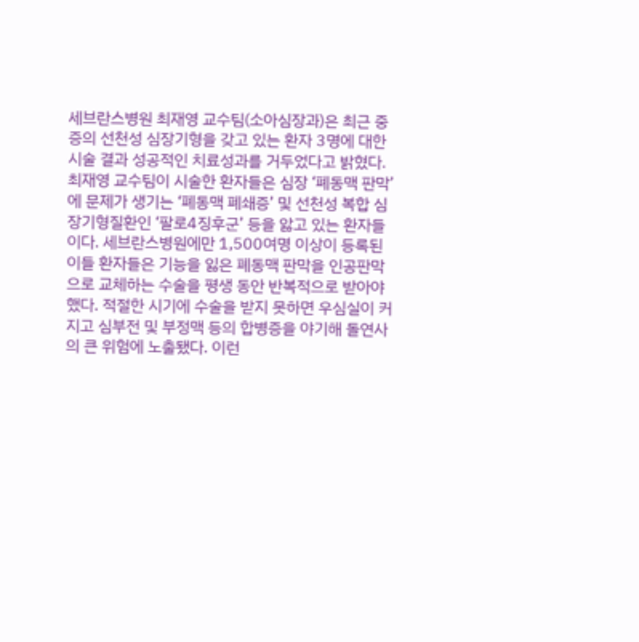세브란스병원 최재영 교수팀(소아심장과)은 최근 중증의 선천성 심장기형을 갖고 있는 환자 3명에 대한 시술 결과 성공적인 치료성과를 거두었다고 밝혔다. 최재영 교수팀이 시술한 환자들은 심장 ‘폐동맥 판막’에 문제가 생기는 ‘폐동맥 폐쇄증’ 및 선천성 복합 심장기형질환인 ‘팔로4징후군’ 등을 앓고 있는 환자들이다. 세브란스병원에만 1,500여명 이상이 등록된 이들 환자들은 기능을 잃은 폐동맥 판막을 인공판막으로 교체하는 수술을 평생 동안 반복적으로 받아야 했다. 적절한 시기에 수술을 받지 못하면 우심실이 커지고 심부전 및 부정맥 등의 합병증을 야기해 돌연사의 큰 위험에 노출됐다. 이런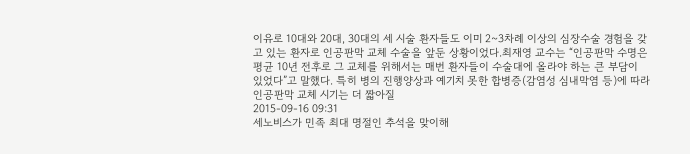이유로 10대와 20대, 30대의 세 시술 환자들도 이미 2~3차례 이상의 심장수술 경험을 갖고 있는 환자로 인공판막 교체 수술을 앞둔 상황이었다.최재영 교수는 “인공판막 수명은 평균 10년 전후로 그 교체를 위해서는 매번 환자들이 수술대에 올라야 하는 큰 부담이 있었다”고 말했다. 특히 병의 진행양상과 예기치 못한 합병증(감염성 심내막염 등)에 따라 인공판막 교체 시기는 더 짧아질
2015-09-16 09:31
세노비스가 민족 최대 명절인 추석을 맞이해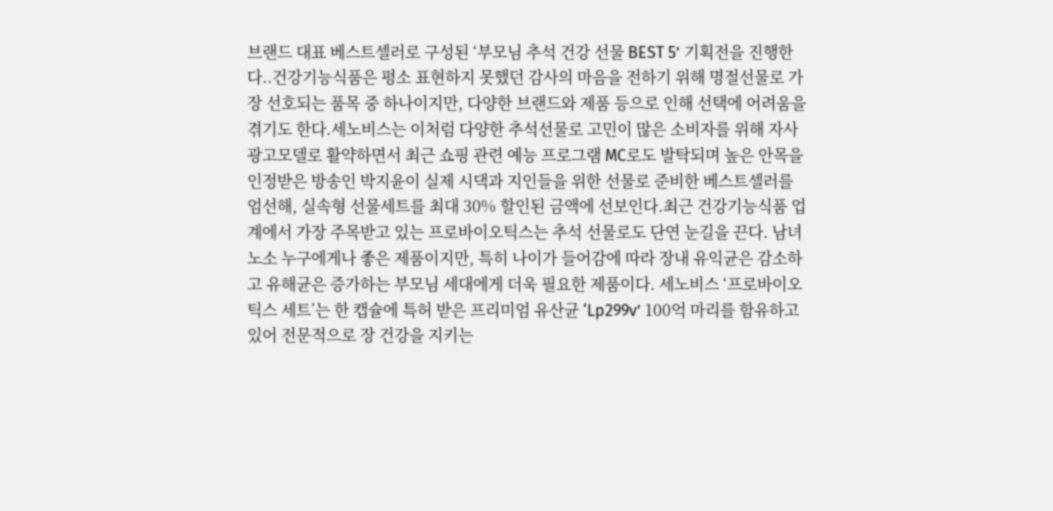브랜드 대표 베스트셀러로 구성된 ‘부모님 추석 건강 선물 BEST 5’ 기획전을 진행한다..건강기능식품은 평소 표현하지 못했던 감사의 마음을 전하기 위해 명절선물로 가장 선호되는 품목 중 하나이지만, 다양한 브랜드와 제품 등으로 인해 선택에 어려움을 겪기도 한다.세노비스는 이처럼 다양한 추석선물로 고민이 많은 소비자를 위해 자사 광고모델로 활약하면서 최근 쇼핑 관련 예능 프로그램 MC로도 발탁되며 높은 안목을 인정받은 방송인 박지윤이 실제 시댁과 지인들을 위한 선물로 준비한 베스트셀러를 엄선해, 실속형 선물세트를 최대 30% 할인된 금액에 선보인다.최근 건강기능식품 업계에서 가장 주목받고 있는 프로바이오틱스는 추석 선물로도 단연 눈길을 끈다. 남녀노소 누구에게나 좋은 제품이지만, 특히 나이가 들어감에 따라 장내 유익균은 감소하고 유해균은 증가하는 부모님 세대에게 더욱 필요한 제품이다. 세노비스 ‘프로바이오틱스 세트’는 한 캡슐에 특허 받은 프리미엄 유산균 ‘Lp299v’ 100억 마리를 함유하고 있어 전문적으로 장 건강을 지키는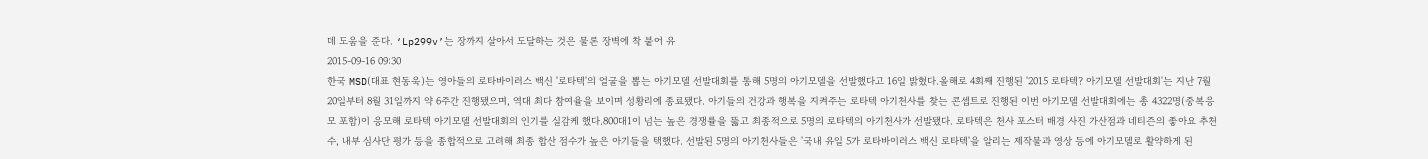데 도움을 준다. ‘Lp299v’는 장까지 살아서 도달하는 것은 물론 장벽에 착 붙어 유
2015-09-16 09:30
한국 MSD(대표 현동욱)는 영아들의 로타바이러스 백신 '로타텍'의 얼굴을 뽑는 아기모델 선발대회를 통해 5명의 아기모델을 선발했다고 16일 밝혔다.올해로 4회째 진행된 '2015 로타텍? 아기모델 선발대회'는 지난 7월 20일부터 8월 31일까지 약 6주간 진행됐으며, 역대 최다 참여율을 보이며 성황리에 종료됐다. 아기들의 건강과 행복을 지켜주는 로타텍 아기천사를 찾는 콘셉트로 진행된 이번 아기모델 선발대회에는 총 4322명(중복응모 포함)이 응모해 로타텍 아기모델 선발대회의 인기를 실감케 했다.800대1이 넘는 높은 경쟁률을 뚫고 최종적으로 5명의 로타텍의 아기천사가 선발됐다. 로타텍은 천사 포스터 배경 사진 가산점과 네티즌의 좋아요 추천수, 내부 심사단 평가 등을 종합적으로 고려해 최종 합산 점수가 높은 아기들을 택했다. 선발된 5명의 아기천사들은 '국내 유일 5가 로타바이러스 백신 로타텍'을 알리는 제작물과 영상 등에 아기모델로 활약하게 된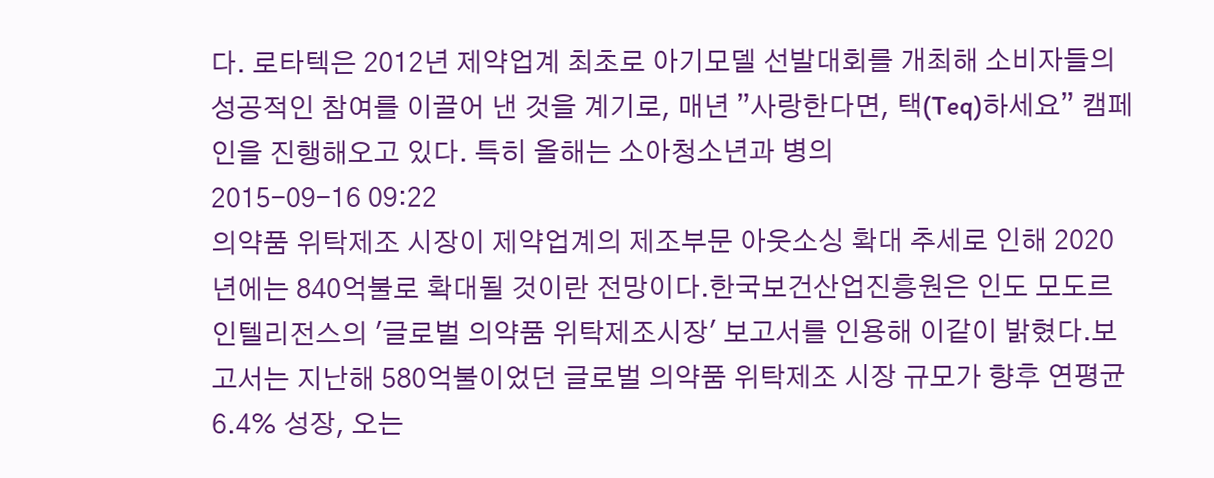다. 로타텍은 2012년 제약업계 최초로 아기모델 선발대회를 개최해 소비자들의 성공적인 참여를 이끌어 낸 것을 계기로, 매년 ”사랑한다면, 택(Teq)하세요” 캠페인을 진행해오고 있다. 특히 올해는 소아청소년과 병의
2015-09-16 09:22
의약품 위탁제조 시장이 제약업계의 제조부문 아웃소싱 확대 추세로 인해 2020년에는 840억불로 확대될 것이란 전망이다.한국보건산업진흥원은 인도 모도르 인텔리전스의 '글로벌 의약품 위탁제조시장' 보고서를 인용해 이같이 밝혔다.보고서는 지난해 580억불이었던 글로벌 의약품 위탁제조 시장 규모가 향후 연평균 6.4% 성장, 오는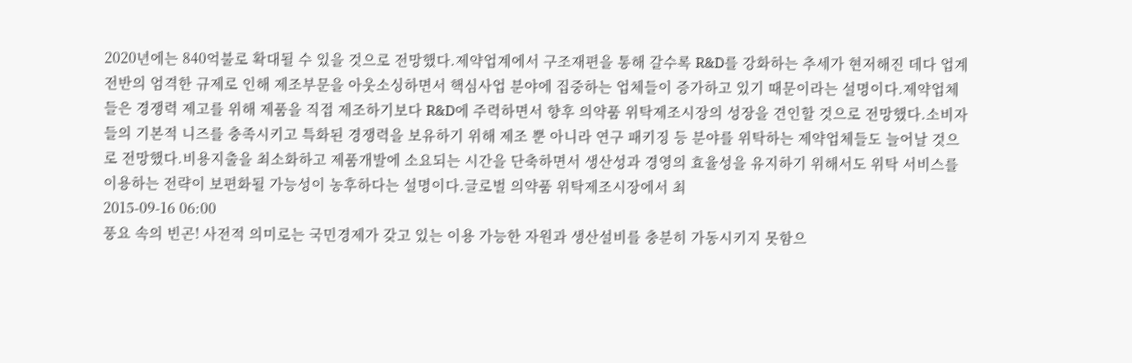2020년에는 840억불로 확대될 수 있을 것으로 전망했다.제약업계에서 구조재편을 통해 갈수록 R&D를 강화하는 추세가 현저해진 데다 업계 전반의 엄격한 규제로 인해 제조부문을 아웃소싱하면서 핵심사업 분야에 집중하는 업체들이 증가하고 있기 때문이라는 설명이다.제약업체들은 경쟁력 제고를 위해 제품을 직접 제조하기보다 R&D에 주력하면서 향후 의약품 위탁제조시장의 성장을 견인할 것으로 전망했다.소비자들의 기본적 니즈를 충족시키고 특화된 경쟁력을 보유하기 위해 제조 뿐 아니라 연구 패키징 등 분야를 위탁하는 제약업체들도 늘어날 것으로 전망했다.비용지출을 최소화하고 제품개발에 소요되는 시간을 단축하면서 생산성과 경영의 효율성을 유지하기 위해서도 위탁 서비스를 이용하는 전략이 보편화될 가능성이 농후하다는 설명이다.글로벌 의약품 위탁제조시장에서 최
2015-09-16 06:00
풍요 속의 빈곤! 사전적 의미로는 국민경제가 갖고 있는 이용 가능한 자원과 생산설비를 충분히 가동시키지 못함으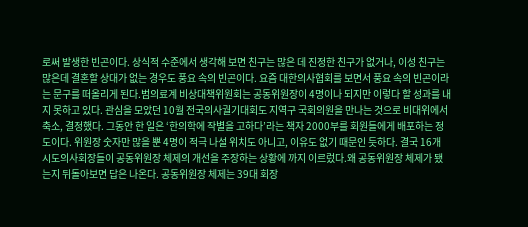로써 발생한 빈곤이다. 상식적 수준에서 생각해 보면 친구는 많은 데 진정한 친구가 없거나, 이성 친구는 많은데 결혼할 상대가 없는 경우도 풍요 속의 빈곤이다. 요즘 대한의사협회를 보면서 풍요 속의 빈곤이라는 문구를 떠올리게 된다.범의료계 비상대책위원회는 공동위원장이 4명이나 되지만 이렇다 할 성과를 내지 못하고 있다. 관심을 모았던 10월 전국의사궐기대회도 지역구 국회의원을 만나는 것으로 비대위에서 축소, 결정했다. 그동안 한 일은 ‘한의학에 작별을 고하다’라는 책자 2000부를 회원들에게 배포하는 정도이다. 위원장 숫자만 많을 뿐 4명이 적극 나설 위치도 아니고, 이유도 없기 때문인 듯하다. 결국 16개 시도의사회장들이 공동위원장 체제의 개선을 주장하는 상황에 까지 이르렀다.왜 공동위원장 체제가 됐는지 뒤돌아보면 답은 나온다. 공동위원장 체제는 39대 회장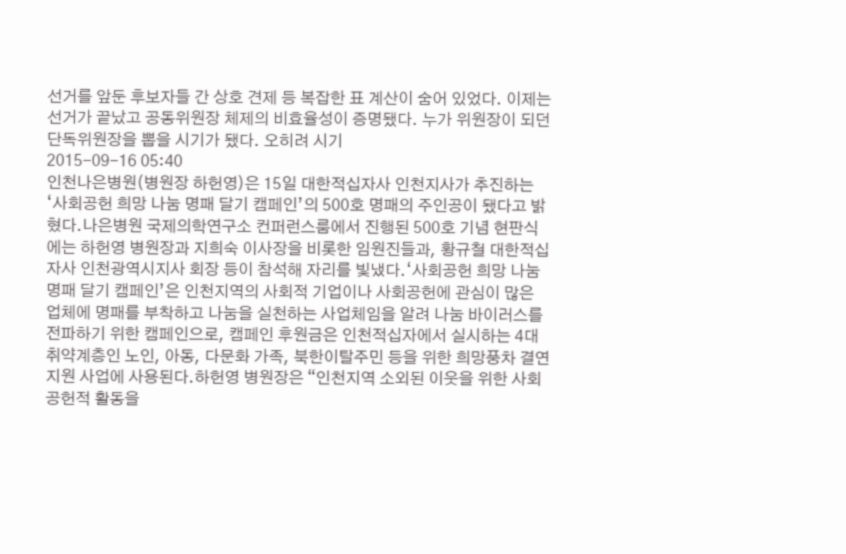선거를 앞둔 후보자들 간 상호 견제 등 복잡한 표 계산이 숨어 있었다. 이제는 선거가 끝났고 공동위원장 체제의 비효율성이 증명됐다. 누가 위원장이 되던 단독위원장을 뽑을 시기가 됐다. 오히려 시기
2015-09-16 05:40
인천나은병원(병원장 하헌영)은 15일 대한적십자사 인천지사가 추진하는 ‘사회공헌 희망 나눔 명패 달기 캠페인’의 500호 명패의 주인공이 됐다고 밝혔다.나은병원 국제의학연구소 컨퍼런스룸에서 진행된 500호 기념 현판식에는 하헌영 병원장과 지희숙 이사장을 비롯한 임원진들과, 황규철 대한적십자사 인천광역시지사 회장 등이 참석해 자리를 빛냈다.‘사회공헌 희망 나눔 명패 달기 캠페인’은 인천지역의 사회적 기업이나 사회공헌에 관심이 많은 업체에 명패를 부착하고 나눔을 실천하는 사업체임을 알려 나눔 바이러스를 전파하기 위한 캠페인으로, 캠페인 후원금은 인천적십자에서 실시하는 4대 취약계층인 노인, 아동, 다문화 가족, 북한이탈주민 등을 위한 희망풍차 결연 지원 사업에 사용된다.하헌영 병원장은 “인천지역 소외된 이웃을 위한 사회공헌적 활동을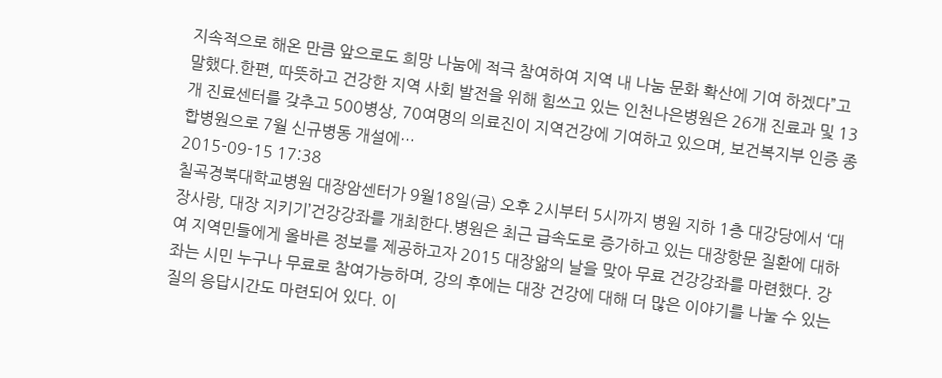지속적으로 해온 만큼 앞으로도 희망 나눔에 적극 참여하여 지역 내 나눔 문화 확산에 기여 하겠다”고 말했다.한편, 따뜻하고 건강한 지역 사회 발전을 위해 힘쓰고 있는 인천나은병원은 26개 진료과 및 13개 진료센터를 갖추고 500병상, 70여명의 의료진이 지역건강에 기여하고 있으며, 보건복지부 인증 종합병원으로 7월 신규병동 개설에…
2015-09-15 17:38
칠곡경북대학교병원 대장암센터가 9월18일(금) 오후 2시부터 5시까지 병원 지하 1층 대강당에서 ‘대장사랑, 대장 지키기’건강강좌를 개최한다.병원은 최근 급속도로 증가하고 있는 대장항문 질환에 대하여 지역민들에게 올바른 정보를 제공하고자 2015 대장앎의 날을 맞아 무료 건강강좌를 마련했다. 강좌는 시민 누구나 무료로 참여가능하며, 강의 후에는 대장 건강에 대해 더 많은 이야기를 나눌 수 있는 질의 응답시간도 마련되어 있다. 이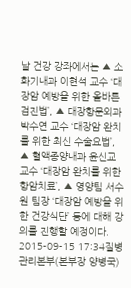날 건강 강좌에서는 ▲ 소화기내과 이현석 교수 ‘대장암 예방을 위한 올바른 검진법’, ▲ 대장항문외과 박수연 교수 ‘대장암 완치를 위한 최신 수술요법’, ▲ 혈액종양내과 윤신교 교수 ‘대장암 완치를 위한 항암치료’, ▲ 영양팀 서수원 팀장 ‘대장암 예방을 위한 건강식단’ 등에 대해 강의를 진행할 예정이다.
2015-09-15 17:34질병관리본부(본부장 양병국)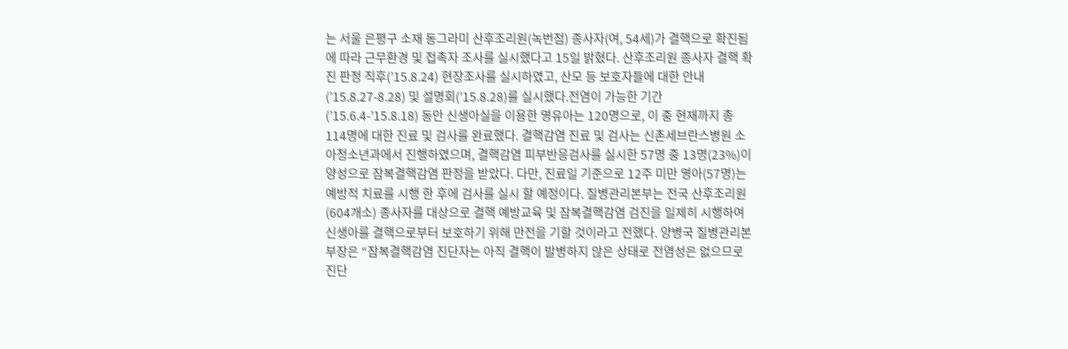는 서울 은평구 소재 동그라미 산후조리원(녹번점) 종사자(여, 54세)가 결핵으로 확진됨에 따라 근무환경 및 접촉자 조사를 실시했다고 15일 밝혔다. 산후조리원 종사자 결핵 확진 판정 직후(’15.8.24) 현장조사를 실시하였고, 산모 등 보호자들에 대한 안내(’15.8.27-8.28) 및 설명회(’15.8.28)를 실시했다.전염이 가능한 기간(’15.6.4-’15.8.18) 동안 신생아실을 이용한 영유아는 120명으로, 이 중 현재까지 총 114명에 대한 진료 및 검사를 완료했다. 결핵감염 진료 및 검사는 신촌세브란스병원 소아청소년과에서 진행하였으며, 결핵감염 피부반응검사를 실시한 57명 중 13명(23%)이 양성으로 잠복결핵감염 판정을 받았다. 다만, 진료일 기준으로 12주 미만 영아(57명)는 예방적 치료를 시행 한 후에 검사를 실시 할 예정이다. 질병관리본부는 전국 산후조리원(604개소) 종사자를 대상으로 결핵 예방교육 및 잠복결핵감염 검진을 일제히 시행하여 신생아를 결핵으로부터 보호하기 위해 만전을 기할 것이라고 전했다. 양병국 질병관리본부장은 “잠복결핵감염 진단자는 아직 결핵이 발병하지 않은 상태로 전염성은 없으므로 진단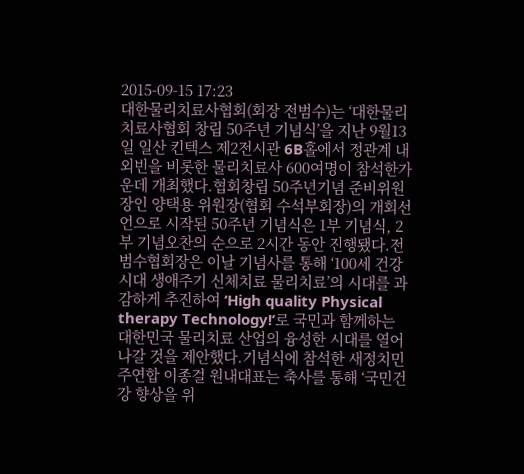2015-09-15 17:23
대한물리치료사협회(회장 전범수)는 ‘대한물리치료사협회 창립 50주년 기념식’을 지난 9월13일 일산 킨텍스 제2전시관 6B홀에서 정관계 내외빈을 비롯한 물리치료사 600여명이 참석한가운데 개최했다.협회창립 50주년기념 준비위원장인 양택용 위원장(협회 수석부회장)의 개회선언으로 시작된 50주년 기념식은 1부 기념식, 2부 기념오찬의 순으로 2시간 동안 진행됐다.전범수협회장은 이날 기념사를 통해 ‘100세 건강시대 생애주기 신체치료 물리치료’의 시대를 과감하게 추진하여 ‘High quality Physical therapy Technology!’로 국민과 함께하는 대한민국 물리치료 산업의 융성한 시대를 열어나갈 것을 제안했다.기념식에 참석한 새정치민주연합 이종걸 원내대표는 축사를 통해 ‘국민건강 향상을 위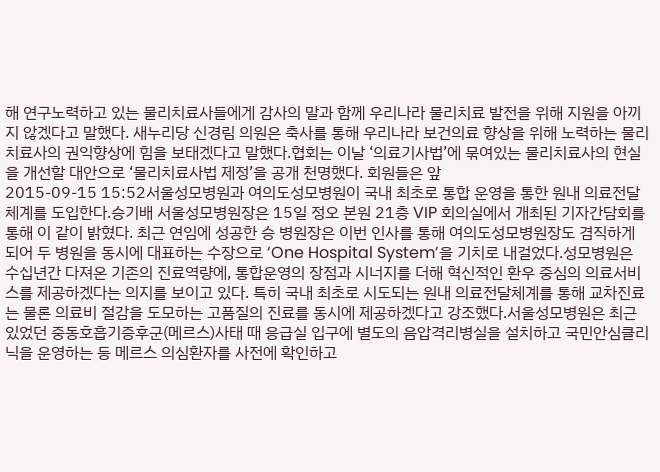해 연구노력하고 있는 물리치료사들에게 감사의 말과 함께 우리나라 물리치료 발전을 위해 지원을 아끼지 않겠다고 말했다. 새누리당 신경림 의원은 축사를 통해 우리나라 보건의료 향상을 위해 노력하는 물리치료사의 권익향상에 힘을 보태겠다고 말했다.협회는 이날 ‘의료기사법’에 묶여있는 물리치료사의 현실을 개선할 대안으로 ‘물리치료사법 제정’을 공개 천명했다. 회원들은 앞
2015-09-15 15:52서울성모병원과 여의도성모병원이 국내 최초로 통합 운영을 통한 원내 의료전달체계를 도입한다.승기배 서울성모병원장은 15일 정오 본원 21층 VIP 회의실에서 개최된 기자간담회를 통해 이 같이 밝혔다. 최근 연임에 성공한 승 병원장은 이번 인사를 통해 여의도성모병원장도 겸직하게 되어 두 병원을 동시에 대표하는 수장으로 ‘One Hospital System’을 기치로 내걸었다.성모병원은 수십년간 다져온 기존의 진료역량에, 통합운영의 장점과 시너지를 더해 혁신적인 환우 중심의 의료서비스를 제공하겠다는 의지를 보이고 있다. 특히 국내 최초로 시도되는 원내 의료전달체계를 통해 교차진료는 물론 의료비 절감을 도모하는 고품질의 진료를 동시에 제공하겠다고 강조했다.서울성모병원은 최근 있었던 중동호흡기증후군(메르스)사태 때 응급실 입구에 별도의 음압격리병실을 설치하고 국민안심클리닉을 운영하는 등 메르스 의심환자를 사전에 확인하고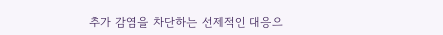추가 감염을 차단하는 선제적인 대응으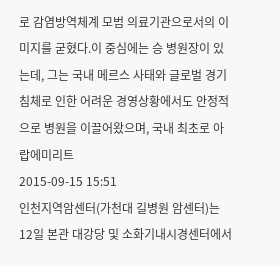로 감염방역체계 모범 의료기관으로서의 이미지를 굳혔다.이 중심에는 승 병원장이 있는데, 그는 국내 메르스 사태와 글로벌 경기 침체로 인한 어려운 경영상황에서도 안정적으로 병원을 이끌어왔으며, 국내 최초로 아랍에미리트
2015-09-15 15:51
인천지역암센터(가천대 길병원 암센터)는 12일 본관 대강당 및 소화기내시경센터에서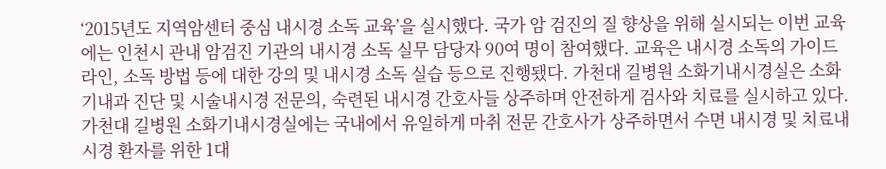‘2015년도 지역암센터 중심 내시경 소독 교육’을 실시했다. 국가 암 검진의 질 향상을 위해 실시되는 이번 교육에는 인천시 관내 암검진 기관의 내시경 소독 실무 담당자 90여 명이 참여했다. 교육은 내시경 소독의 가이드라인, 소독 방법 등에 대한 강의 및 내시경 소독 실습 등으로 진행됐다. 가천대 길병원 소화기내시경실은 소화기내과 진단 및 시술내시경 전문의, 숙련된 내시경 간호사들 상주하며 안전하게 검사와 치료를 실시하고 있다. 가천대 길병원 소화기내시경실에는 국내에서 유일하게 마취 전문 간호사가 상주하면서 수면 내시경 및 치료내시경 환자를 위한 1대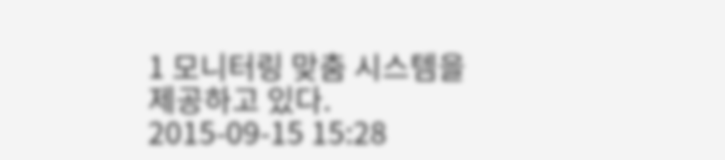1 모니터링 맞춤 시스템을 제공하고 있다.
2015-09-15 15:28